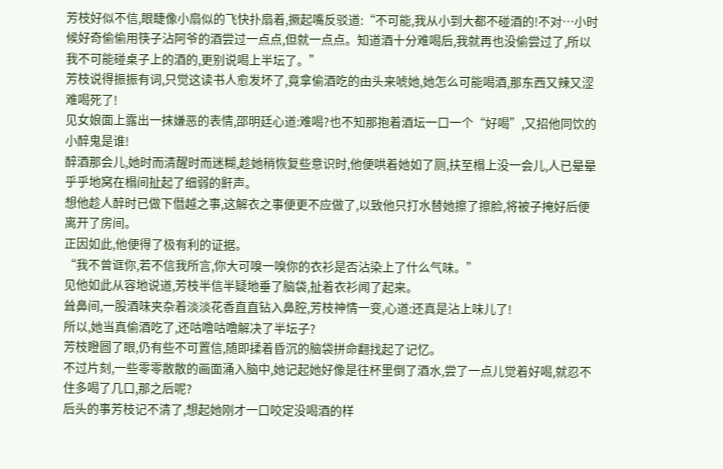芳枝好似不信,眼睫像小扇似的飞快扑扇着,撅起嘴反驳道:“不可能,我从小到大都不碰酒的!不对…小时候好奇偷偷用筷子沾阿爷的酒尝过一点点,但就一点点。知道酒十分难喝后,我就再也没偷尝过了,所以我不可能碰桌子上的酒的,更别说喝上半坛了。”
芳枝说得振振有词,只觉这读书人愈发坏了,竟拿偷酒吃的由头来唬她,她怎么可能喝酒,那东西又辣又涩难喝死了!
见女娘面上露出一抹嫌恶的表情,邵明廷心道:难喝?也不知那抱着酒坛一口一个“好喝”,又招他同饮的小醉鬼是谁!
醉酒那会儿,她时而清醒时而迷糊,趁她稍恢复些意识时,他便哄着她如了厕,扶至榻上没一会儿,人已晕晕乎乎地窝在榻间扯起了细弱的鼾声。
想他趁人醉时已做下僭越之事,这解衣之事便更不应做了,以致他只打水替她擦了擦脸,将被子掩好后便离开了房间。
正因如此,他便得了极有利的证据。
“我不曾诓你,若不信我所言,你大可嗅一嗅你的衣衫是否沾染上了什么气味。”
见他如此从容地说道,芳枝半信半疑地垂了脑袋,扯着衣衫闻了起来。
耸鼻间,一股酒味夹杂着淡淡花香直直钻入鼻腔,芳枝神情一变,心道:还真是沾上味儿了!
所以,她当真偷酒吃了,还咕噜咕噜解决了半坛子?
芳枝瞪圆了眼,仍有些不可置信,随即揉着昏沉的脑袋拼命翻找起了记忆。
不过片刻,一些零零散散的画面涌入脑中,她记起她好像是往杯里倒了酒水,尝了一点儿觉着好喝,就忍不住多喝了几口,那之后呢?
后头的事芳枝记不清了,想起她刚才一口咬定没喝酒的样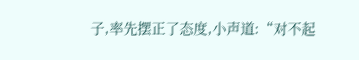子,率先摆正了态度,小声道:“对不起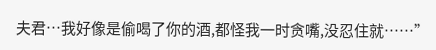夫君…我好像是偷喝了你的酒,都怪我一时贪嘴,没忍住就……”